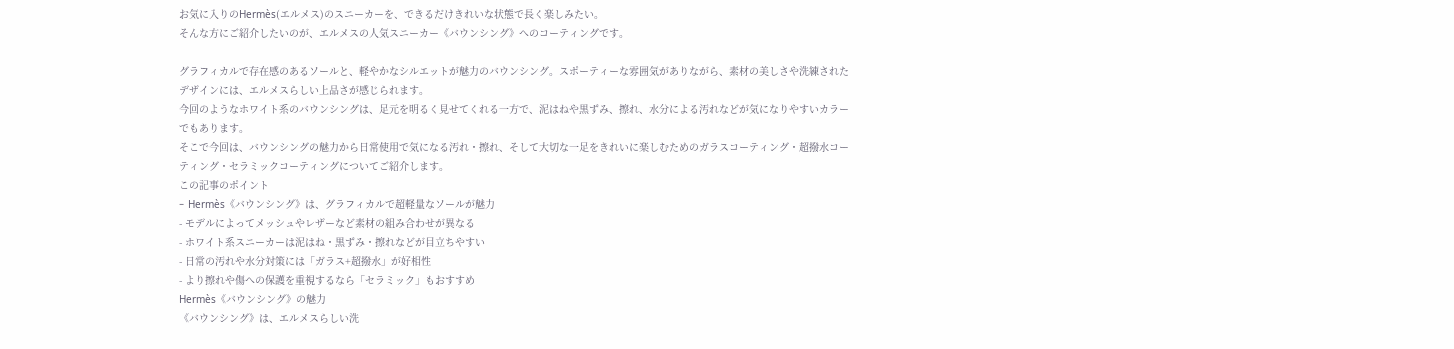お気に入りのHermès(エルメス)のスニーカーを、できるだけきれいな状態で長く楽しみたい。
そんな方にご紹介したいのが、エルメスの人気スニーカー《バウンシング》へのコーティングです。

グラフィカルで存在感のあるソールと、軽やかなシルエットが魅力のバウンシング。スポーティーな雰囲気がありながら、素材の美しさや洗練されたデザインには、エルメスらしい上品さが感じられます。
今回のようなホワイト系のバウンシングは、足元を明るく見せてくれる一方で、泥はねや黒ずみ、擦れ、水分による汚れなどが気になりやすいカラーでもあります。
そこで今回は、バウンシングの魅力から日常使用で気になる汚れ・擦れ、そして大切な一足をきれいに楽しむためのガラスコーティング・超撥水コーティング・セラミックコーティングについてご紹介します。
この記事のポイント
- Hermès《バウンシング》は、グラフィカルで超軽量なソールが魅力
- モデルによってメッシュやレザーなど素材の組み合わせが異なる
- ホワイト系スニーカーは泥はね・黒ずみ・擦れなどが目立ちやすい
- 日常の汚れや水分対策には「ガラス+超撥水」が好相性
- より擦れや傷への保護を重視するなら「セラミック」もおすすめ
Hermès《バウンシング》の魅力
《バウンシング》は、エルメスらしい洗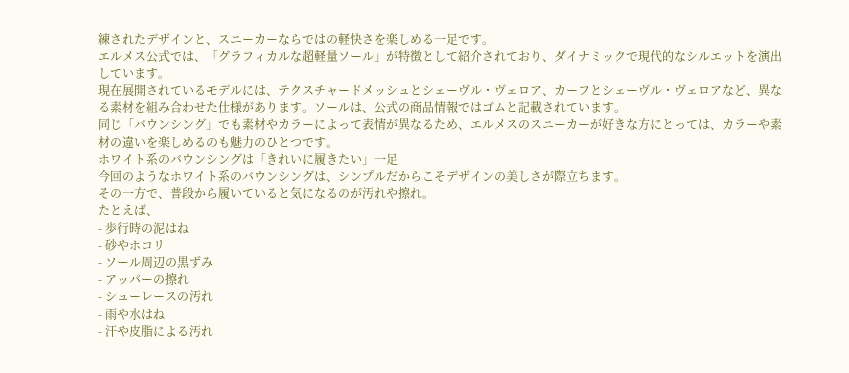練されたデザインと、スニーカーならではの軽快さを楽しめる一足です。
エルメス公式では、「グラフィカルな超軽量ソール」が特徴として紹介されており、ダイナミックで現代的なシルエットを演出しています。
現在展開されているモデルには、テクスチャードメッシュとシェーヴル・ヴェロア、カーフとシェーヴル・ヴェロアなど、異なる素材を組み合わせた仕様があります。ソールは、公式の商品情報ではゴムと記載されています。
同じ「バウンシング」でも素材やカラーによって表情が異なるため、エルメスのスニーカーが好きな方にとっては、カラーや素材の違いを楽しめるのも魅力のひとつです。
ホワイト系のバウンシングは「きれいに履きたい」一足
今回のようなホワイト系のバウンシングは、シンプルだからこそデザインの美しさが際立ちます。
その一方で、普段から履いていると気になるのが汚れや擦れ。
たとえば、
- 歩行時の泥はね
- 砂やホコリ
- ソール周辺の黒ずみ
- アッパーの擦れ
- シューレースの汚れ
- 雨や水はね
- 汗や皮脂による汚れ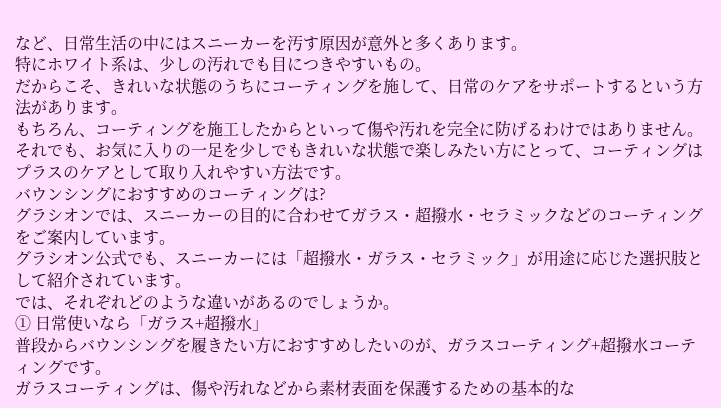など、日常生活の中にはスニーカーを汚す原因が意外と多くあります。
特にホワイト系は、少しの汚れでも目につきやすいもの。
だからこそ、きれいな状態のうちにコーティングを施して、日常のケアをサポートするという方法があります。
もちろん、コーティングを施工したからといって傷や汚れを完全に防げるわけではありません。
それでも、お気に入りの一足を少しでもきれいな状態で楽しみたい方にとって、コーティングはプラスのケアとして取り入れやすい方法です。
バウンシングにおすすめのコーティングは?
グラシオンでは、スニーカーの目的に合わせてガラス・超撥水・セラミックなどのコーティングをご案内しています。
グラシオン公式でも、スニーカーには「超撥水・ガラス・セラミック」が用途に応じた選択肢として紹介されています。
では、それぞれどのような違いがあるのでしょうか。
① 日常使いなら「ガラス+超撥水」
普段からバウンシングを履きたい方におすすめしたいのが、ガラスコーティング+超撥水コーティングです。
ガラスコーティングは、傷や汚れなどから素材表面を保護するための基本的な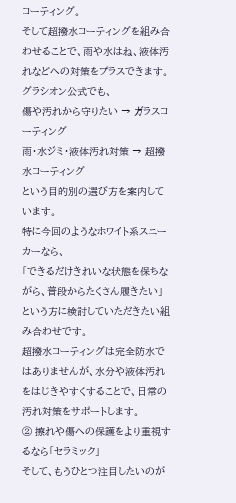コーティング。
そして超撥水コーティングを組み合わせることで、雨や水はね、液体汚れなどへの対策をプラスできます。
グラシオン公式でも、
傷や汚れから守りたい → ガラスコーティング
雨・水ジミ・液体汚れ対策 → 超撥水コーティング
という目的別の選び方を案内しています。
特に今回のようなホワイト系スニーカーなら、
「できるだけきれいな状態を保ちながら、普段からたくさん履きたい」
という方に検討していただきたい組み合わせです。
超撥水コーティングは完全防水ではありませんが、水分や液体汚れをはじきやすくすることで、日常の汚れ対策をサポートします。
② 擦れや傷への保護をより重視するなら「セラミック」
そして、もうひとつ注目したいのが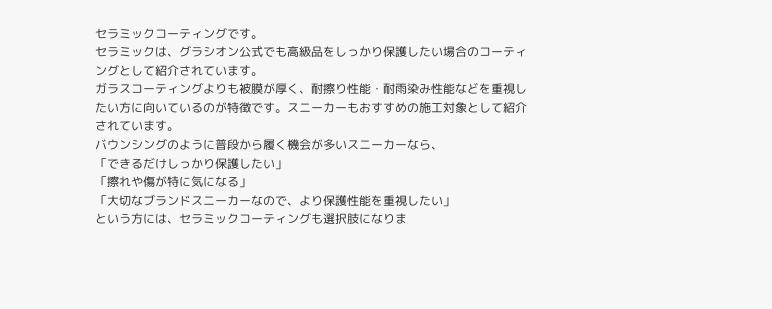セラミックコーティングです。
セラミックは、グラシオン公式でも高級品をしっかり保護したい場合のコーティングとして紹介されています。
ガラスコーティングよりも被膜が厚く、耐擦り性能・耐雨染み性能などを重視したい方に向いているのが特徴です。スニーカーもおすすめの施工対象として紹介されています。
バウンシングのように普段から履く機会が多いスニーカーなら、
「できるだけしっかり保護したい」
「擦れや傷が特に気になる」
「大切なブランドスニーカーなので、より保護性能を重視したい」
という方には、セラミックコーティングも選択肢になりま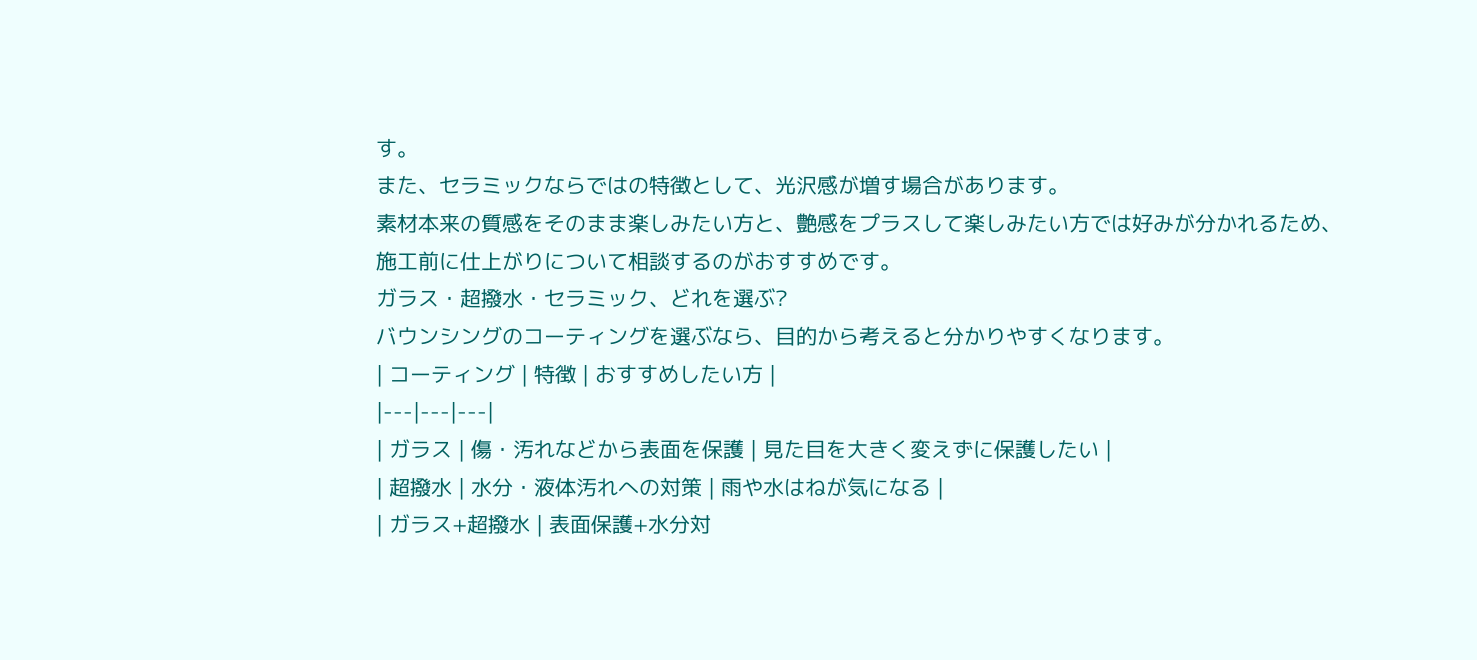す。
また、セラミックならではの特徴として、光沢感が増す場合があります。
素材本来の質感をそのまま楽しみたい方と、艶感をプラスして楽しみたい方では好みが分かれるため、
施工前に仕上がりについて相談するのがおすすめです。
ガラス・超撥水・セラミック、どれを選ぶ?
バウンシングのコーティングを選ぶなら、目的から考えると分かりやすくなります。
| コーティング | 特徴 | おすすめしたい方 |
|---|---|---|
| ガラス | 傷・汚れなどから表面を保護 | 見た目を大きく変えずに保護したい |
| 超撥水 | 水分・液体汚れへの対策 | 雨や水はねが気になる |
| ガラス+超撥水 | 表面保護+水分対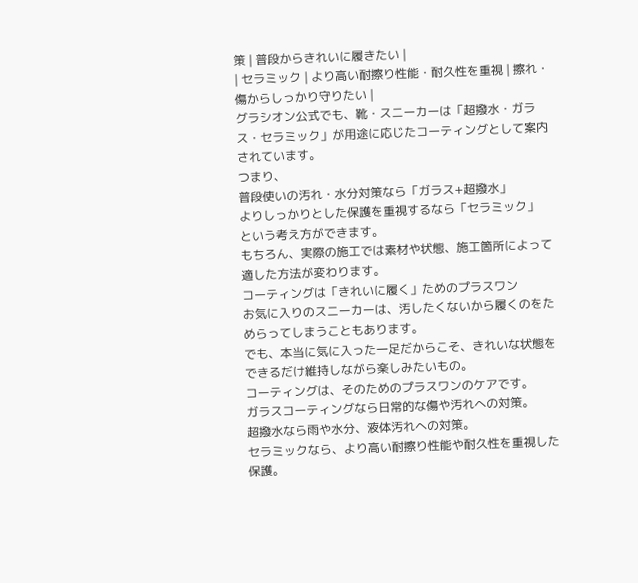策 | 普段からきれいに履きたい |
| セラミック | より高い耐擦り性能・耐久性を重視 | 擦れ・傷からしっかり守りたい |
グラシオン公式でも、靴・スニーカーは「超撥水・ガラス・セラミック」が用途に応じたコーティングとして案内されています。
つまり、
普段使いの汚れ・水分対策なら「ガラス+超撥水」
よりしっかりとした保護を重視するなら「セラミック」
という考え方ができます。
もちろん、実際の施工では素材や状態、施工箇所によって適した方法が変わります。
コーティングは「きれいに履く」ためのプラスワン
お気に入りのスニーカーは、汚したくないから履くのをためらってしまうこともあります。
でも、本当に気に入った一足だからこそ、きれいな状態をできるだけ維持しながら楽しみたいもの。
コーティングは、そのためのプラスワンのケアです。
ガラスコーティングなら日常的な傷や汚れへの対策。
超撥水なら雨や水分、液体汚れへの対策。
セラミックなら、より高い耐擦り性能や耐久性を重視した保護。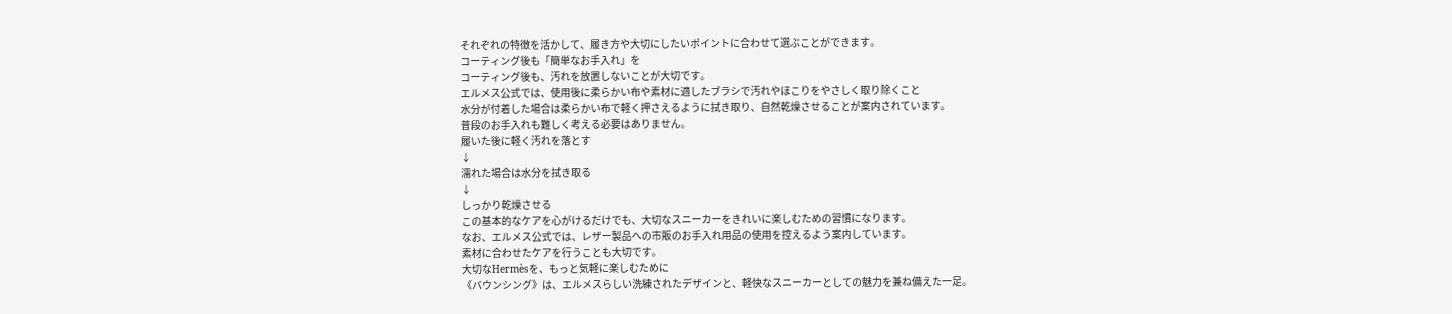それぞれの特徴を活かして、履き方や大切にしたいポイントに合わせて選ぶことができます。
コーティング後も「簡単なお手入れ」を
コーティング後も、汚れを放置しないことが大切です。
エルメス公式では、使用後に柔らかい布や素材に適したブラシで汚れやほこりをやさしく取り除くこと
水分が付着した場合は柔らかい布で軽く押さえるように拭き取り、自然乾燥させることが案内されています。
普段のお手入れも難しく考える必要はありません。
履いた後に軽く汚れを落とす
↓
濡れた場合は水分を拭き取る
↓
しっかり乾燥させる
この基本的なケアを心がけるだけでも、大切なスニーカーをきれいに楽しむための習慣になります。
なお、エルメス公式では、レザー製品への市販のお手入れ用品の使用を控えるよう案内しています。
素材に合わせたケアを行うことも大切です。
大切なHermèsを、もっと気軽に楽しむために
《バウンシング》は、エルメスらしい洗練されたデザインと、軽快なスニーカーとしての魅力を兼ね備えた一足。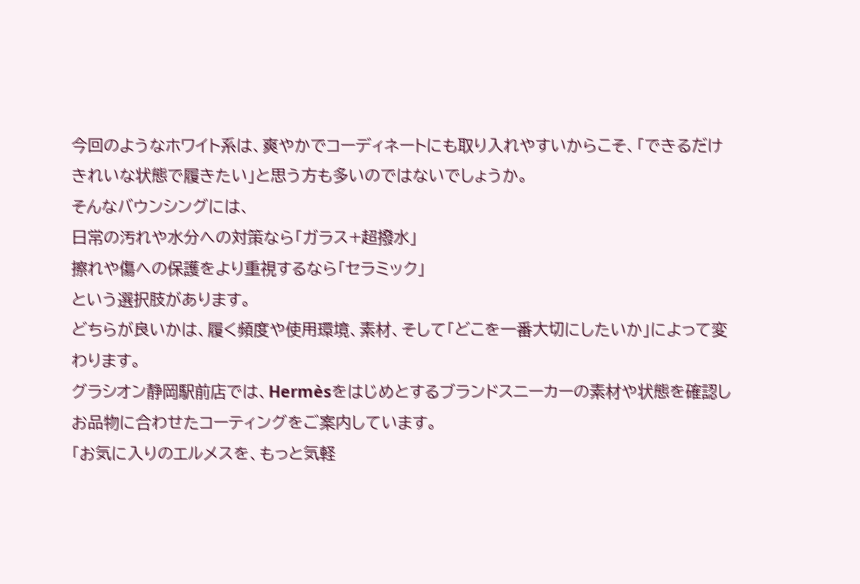今回のようなホワイト系は、爽やかでコーディネートにも取り入れやすいからこそ、「できるだけきれいな状態で履きたい」と思う方も多いのではないでしょうか。
そんなバウンシングには、
日常の汚れや水分への対策なら「ガラス+超撥水」
擦れや傷への保護をより重視するなら「セラミック」
という選択肢があります。
どちらが良いかは、履く頻度や使用環境、素材、そして「どこを一番大切にしたいか」によって変わります。
グラシオン静岡駅前店では、Hermèsをはじめとするブランドスニーカーの素材や状態を確認し
お品物に合わせたコーティングをご案内しています。
「お気に入りのエルメスを、もっと気軽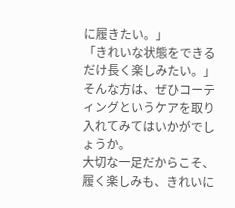に履きたい。」
「きれいな状態をできるだけ長く楽しみたい。」
そんな方は、ぜひコーティングというケアを取り入れてみてはいかがでしょうか。
大切な一足だからこそ、履く楽しみも、きれいに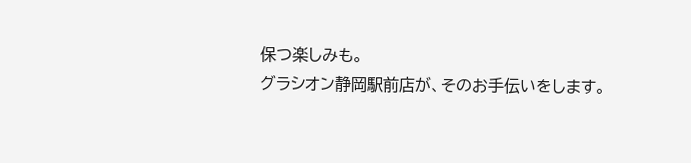保つ楽しみも。
グラシオン静岡駅前店が、そのお手伝いをします。